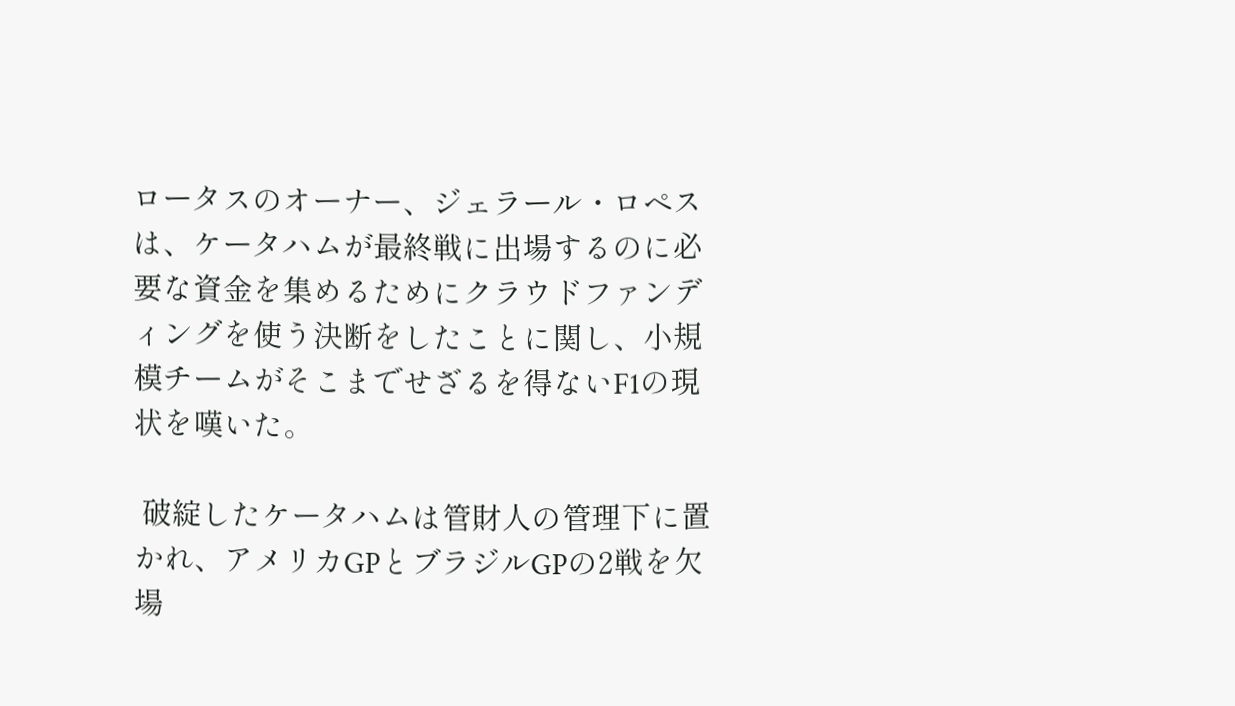ロータスのオーナー、ジェラール・ロペスは、ケータハムが最終戦に出場するのに必要な資金を集めるためにクラウドファンディングを使う決断をしたことに関し、小規模チームがそこまでせざるを得ないF1の現状を嘆いた。

 破綻したケータハムは管財人の管理下に置かれ、アメリカGPとブラジルGPの2戦を欠場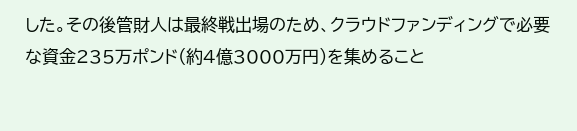した。その後管財人は最終戦出場のため、クラウドファンディングで必要な資金235万ポンド(約4億3000万円)を集めること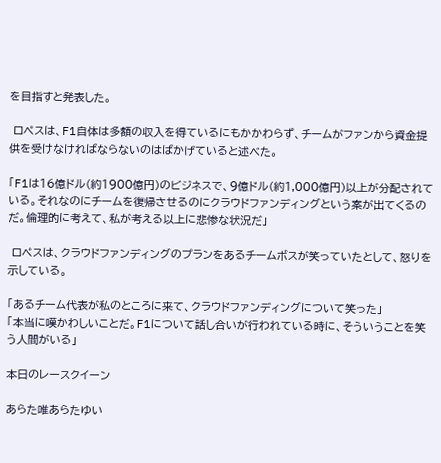を目指すと発表した。

 ロペスは、F1自体は多額の収入を得ているにもかかわらず、チームがファンから資金提供を受けなければならないのはばかげていると述べた。

「F1は16億ドル(約1900億円)のビジネスで、9億ドル(約1,000億円)以上が分配されている。それなのにチームを復帰させるのにクラウドファンディングという案が出てくるのだ。倫理的に考えて、私が考える以上に悲惨な状況だ」

 ロペスは、クラウドファンディングのプランをあるチームボスが笑っていたとして、怒りを示している。

「あるチーム代表が私のところに来て、クラウドファンディングについて笑った」
「本当に嘆かわしいことだ。F1について話し合いが行われている時に、そういうことを笑う人間がいる」

本日のレースクイーン

あらた唯あらたゆい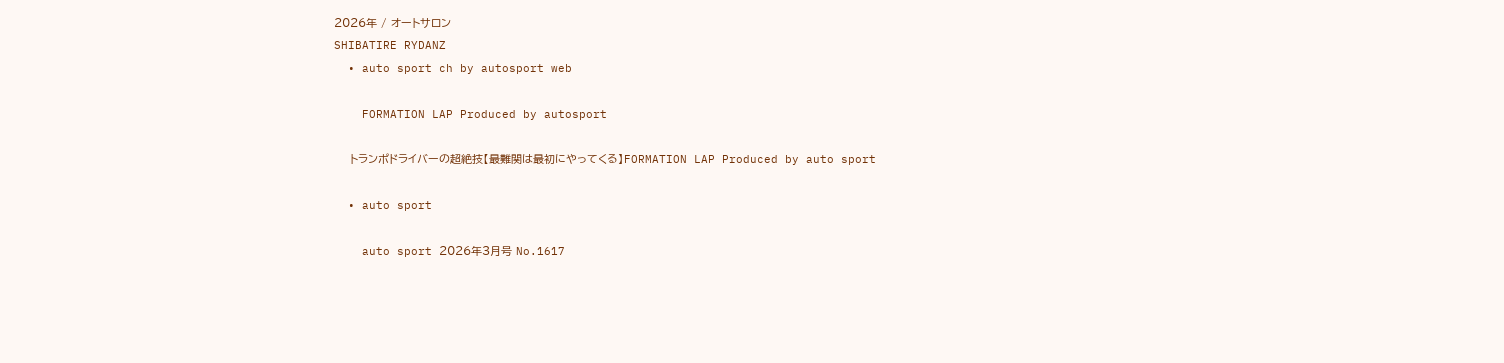2026年 / オートサロン
SHIBATIRE RYDANZ
  • auto sport ch by autosport web

    FORMATION LAP Produced by autosport

    トランポドライバーの超絶技【最難関は最初にやってくる】FORMATION LAP Produced by auto sport

  • auto sport

    auto sport 2026年3月号 No.1617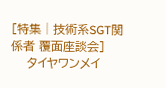[特集│技術系SGT関係者 覆面座談会]
    タイヤワンメイ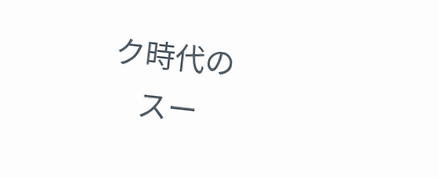ク時代の
    スー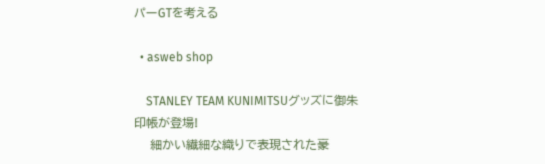パーGTを考える

  • asweb shop

    STANLEY TEAM KUNIMITSUグッズに御朱印帳が登場!
    細かい繊細な織りで表現された豪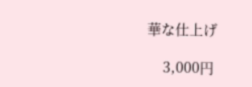華な仕上げ

    3,000円